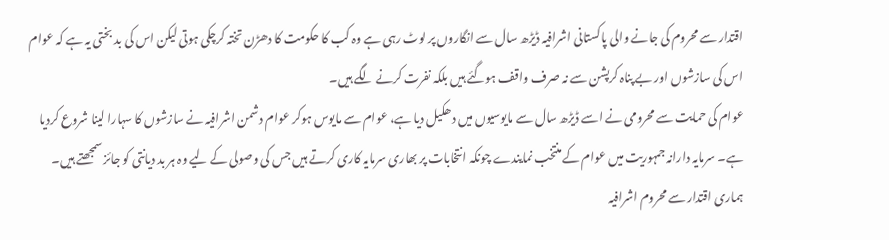اقتدار سے محروم کی جانے والی پاکستانی اشرافیہ ڈیڑھ سال سے انگاروں پر لوٹ رہی ہے وہ کب کا حکومت کا دھڑن تختہ کرچکی ہوتی لیکن اس کی بد بختی یہ ہے کہ عوام اس کی سازشوں اور بے پناہ کرپشن سے نہ صرف واقف ہوگئے ہیں بلکہ نفرت کرنے لگے ہیں۔
عوام کی حمایت سے محرومی نے اسے ڈیڑھ سال سے مایوسیوں میں دھکیل دیا ہے، عوام سے مایوس ہوکر عوام دشمن اشرافیہ نے سازشوں کا سہارا لینا شروع کردیا ہے۔ سرمایہ دارانہ جمہوریت میں عوام کے منتخب نمایندے چونکہ انتخابات پر بھاری سرمایہ کاری کرتے ہیں جس کی وصولی کے لیے وہ ہر بد دیانتی کو جائز سمجھتے ہیں۔
ہماری اقتدار سے محروم اشرافیہ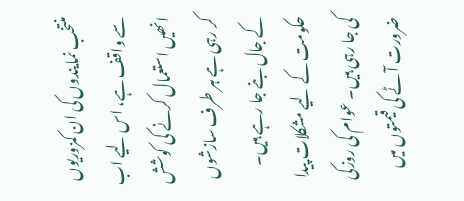منتخب نمایندوں کی ان کمزوریوں سے واقف ہے، اس لیے اب انھیں استعمال کرنے کی کوشش کر رہی ہے ہر طرف سازشوں کے جال بنے جا رہے ہیں۔ حکومت کے لیے مشکلات پیدا کی جا رہی ہیں۔ عوام کی روزکی ضرورت آٹے کی قیمتوں میں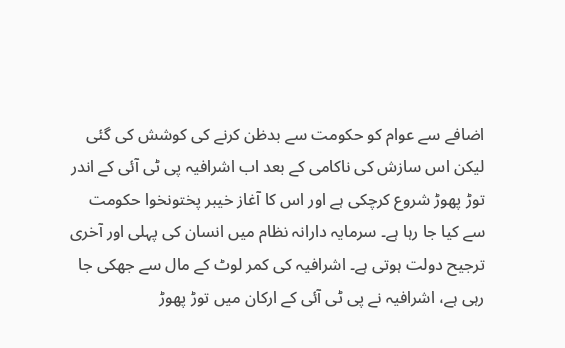اضافے سے عوام کو حکومت سے بدظن کرنے کی کوشش کی گئی لیکن اس سازش کی ناکامی کے بعد اب اشرافیہ پی ٹی آئی کے اندر توڑ پھوڑ شروع کرچکی ہے اور اس کا آغاز خیبر پختونخوا حکومت سے کیا جا رہا ہے۔ سرمایہ دارانہ نظام میں انسان کی پہلی اور آخری ترجیح دولت ہوتی ہے۔ اشرافیہ کی کمر لوٹ کے مال سے جھکی جا رہی ہے، اشرافیہ نے پی ٹی آئی کے ارکان میں توڑ پھوڑ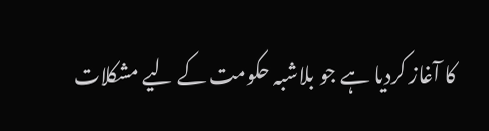کا آغاز کردیا ہے جو بلاشبہ حکومت کے لیے مشکلات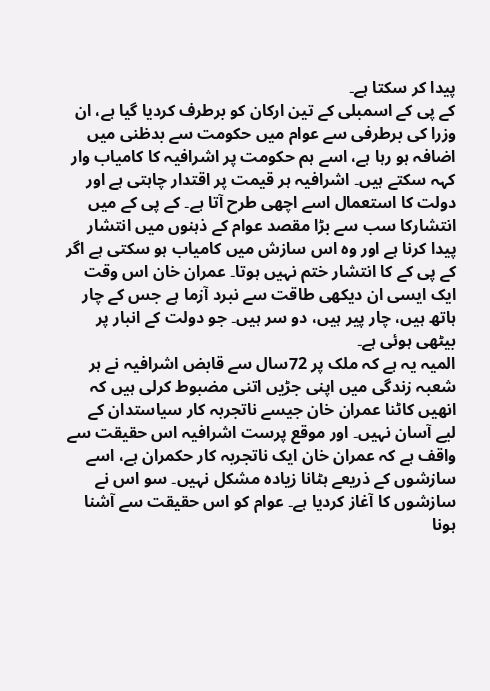پیدا کر سکتا ہے۔
کے پی کے اسمبلی کے تین ارکان کو برطرف کردیا گیا ہے، ان وزرا کی برطرفی سے عوام میں حکومت سے بدظنی میں اضافہ ہو رہا ہے، اسے ہم حکومت پر اشرافیہ کا کامیاب وار کہہ سکتے ہیں۔ اشرافیہ ہر قیمت پر اقتدار چاہتی ہے اور دولت کا استعمال اسے اچھی طرح آتا ہے۔ کے پی کے میں انتشارکا سب سے بڑا مقصد عوام کے ذہنوں میں انتشار پیدا کرنا ہے اور وہ اس سازش میں کامیاب ہو سکتی ہے اگر کے پی کے کا انتشار ختم نہیں ہوتا۔ عمران خان اس وقت ایک ایسی ان دیکھی طاقت سے نبرد آزما ہے جس کے چار ہاتھ ہیں، چار پیر ہیں، دو سر ہیں۔ جو دولت کے انبار پر بیٹھی ہوئی ہے۔
المیہ یہ ہے کہ ملک پر 72سال سے قابض اشرافیہ نے ہر شعبہ زندگی میں اپنی جڑیں اتنی مضبوط کرلی ہیں کہ انھیں کاٹنا عمران خان جیسے ناتجربہ کار سیاستدان کے لیے آسان نہیں۔ اور موقع پرست اشرافیہ اس حقیقت سے واقف ہے کہ عمران خان ایک ناتجربہ کار حکمران ہے، اسے سازشوں کے ذریعے ہٹانا زیادہ مشکل نہیں۔ سو اس نے سازشوں کا آغاز کردیا ہے۔ عوام کو اس حقیقت سے آشنا ہونا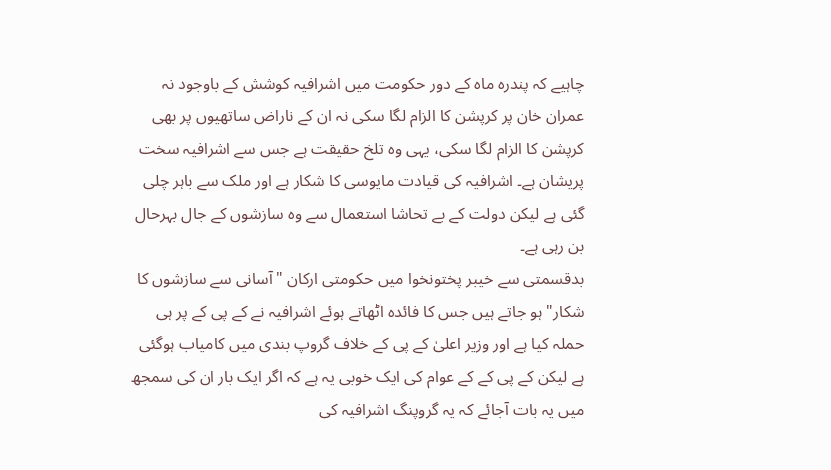چاہیے کہ پندرہ ماہ کے دور حکومت میں اشرافیہ کوشش کے باوجود نہ عمران خان پر کرپشن کا الزام لگا سکی نہ ان کے ناراض ساتھیوں پر بھی کرپشن کا الزام لگا سکی، یہی وہ تلخ حقیقت ہے جس سے اشرافیہ سخت پریشان ہے۔ اشرافیہ کی قیادت مایوسی کا شکار ہے اور ملک سے باہر چلی گئی ہے لیکن دولت کے بے تحاشا استعمال سے وہ سازشوں کے جال بہرحال بن رہی ہے۔
بدقسمتی سے خیبر پختونخوا میں حکومتی ارکان "آسانی سے سازشوں کا شکار" ہو جاتے ہیں جس کا فائدہ اٹھاتے ہوئے اشرافیہ نے کے پی کے پر ہی حملہ کیا ہے اور وزیر اعلیٰ کے پی کے خلاف گروپ بندی میں کامیاب ہوگئی ہے لیکن کے پی کے کے عوام کی ایک خوبی یہ ہے کہ اگر ایک بار ان کی سمجھ میں یہ بات آجائے کہ یہ گروپنگ اشرافیہ کی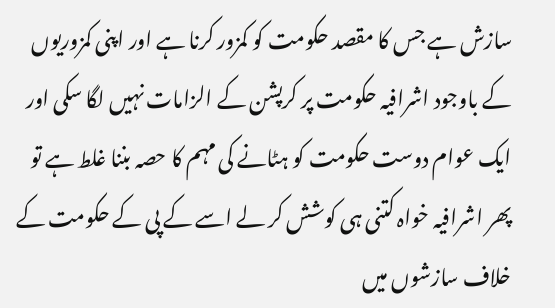سازش ہے جس کا مقصد حکومت کو کمزور کرنا ہے اور اپنی کمزوریوں کے باوجود اشرافیہ حکومت پر کرپشن کے الزامات نہیں لگا سکی اور ایک عوام دوست حکومت کو ہٹانے کی مہم کا حصہ بننا غلط ہے تو پھر اشرافیہ خواہ کتنی ہی کوشش کر لے اسے کے پی کے حکومت کے خلاف سازشوں میں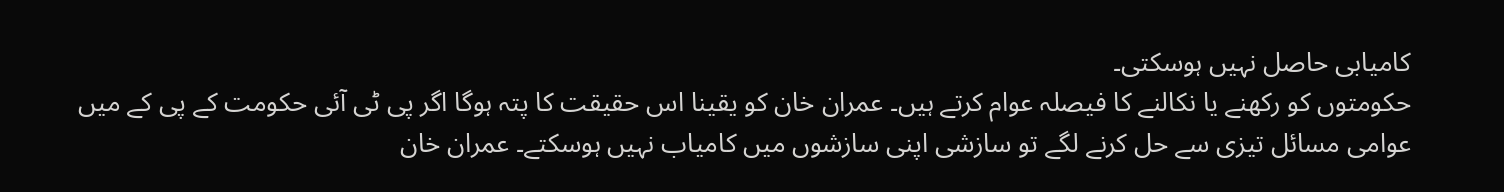کامیابی حاصل نہیں ہوسکتی۔
حکومتوں کو رکھنے یا نکالنے کا فیصلہ عوام کرتے ہیں۔ عمران خان کو یقینا اس حقیقت کا پتہ ہوگا اگر پی ٹی آئی حکومت کے پی کے میں عوامی مسائل تیزی سے حل کرنے لگے تو سازشی اپنی سازشوں میں کامیاب نہیں ہوسکتے۔ عمران خان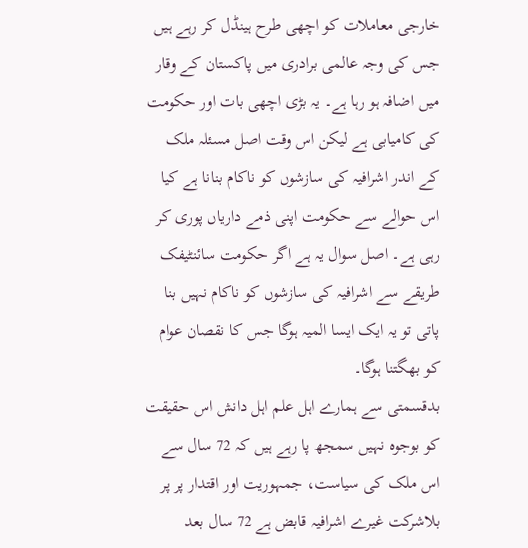خارجی معاملات کو اچھی طرح ہینڈل کر رہے ہیں جس کی وجہ عالمی برادری میں پاکستان کے وقار میں اضافہ ہو رہا ہے۔ یہ بڑی اچھی بات اور حکومت کی کامیابی ہے لیکن اس وقت اصل مسئلہ ملک کے اندر اشرافیہ کی سازشوں کو ناکام بنانا ہے کیا اس حوالے سے حکومت اپنی ذمے داریاں پوری کر رہی ہے۔ اصل سوال یہ ہے اگر حکومت سائنٹیفک طریقے سے اشرافیہ کی سازشوں کو ناکام نہیں بنا پاتی تو یہ ایک ایسا المیہ ہوگا جس کا نقصان عوام کو بھگتنا ہوگا۔
بدقسمتی سے ہمارے اہل علم اہل دانش اس حقیقت کو بوجوہ نہیں سمجھ پا رہے ہیں کہ 72 سال سے اس ملک کی سیاست، جمہوریت اور اقتدار پر پر بلاشرکت غیرے اشرافیہ قابض ہے 72 سال بعد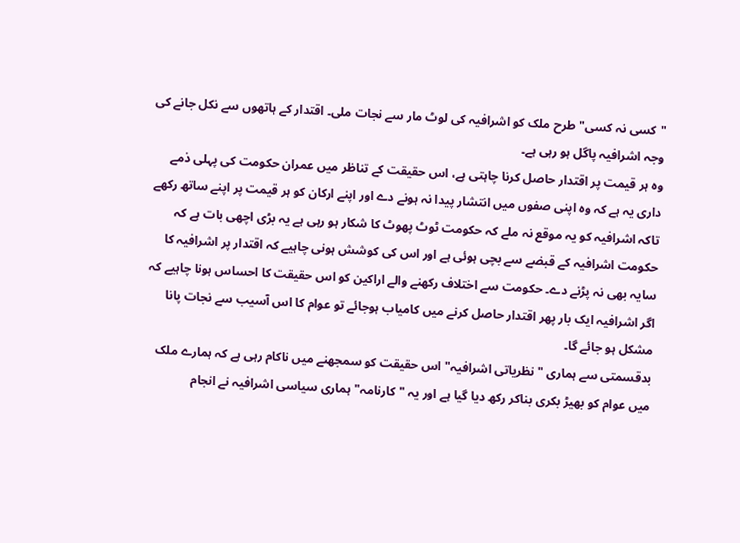"کسی نہ کسی" طرح ملک کو اشرافیہ کی لوٹ مار سے نجات ملی۔ اقتدار کے ہاتھوں سے نکل جانے کی وجہ اشرافیہ پاگل ہو رہی ہے۔
وہ ہر قیمت پر اقتدار حاصل کرنا چاہتی ہے، اس حقیقت کے تناظر میں عمران حکومت کی پہلی ذمے داری یہ ہے کہ وہ اپنی صفوں میں انتشار پیدا نہ ہونے دے اور اپنے ارکان کو ہر قیمت پر اپنے ساتھ رکھے تاکہ اشرافیہ کو یہ موقع نہ ملے کہ حکومت ٹوٹ پھوٹ کا شکار ہو رہی ہے یہ بڑی اچھی بات ہے کہ حکومت اشرافیہ کے قبضے سے بچی ہوئی ہے اور اس کی کوشش ہونی چاہیے کہ اقتدار پر اشرافیہ کا سایہ بھی نہ پڑنے دے۔ حکومت سے اختلاف رکھنے والے اراکین کو اس حقیقت کا احساس ہونا چاہیے کہ اگر اشرافیہ ایک بار پھر اقتدار حاصل کرنے میں کامیاب ہوجائے تو عوام کا اس آسیب سے نجات پانا مشکل ہو جائے گا۔
بدقسمتی سے ہماری "نظریاتی اشرافیہ" اس حقیقت کو سمجھنے میں ناکام رہی ہے کہ ہمارے ملک میں عوام کو بھیڑ بکری بناکر رکھ دیا گیا ہے اور یہ "کارنامہ" ہماری سیاسی اشرافیہ نے انجام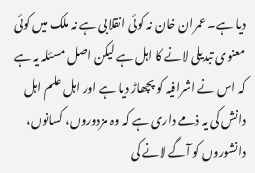دیا ہے۔ عمران خان نہ کوئی انقلابی ہے نہ ملک میں کوئی معنوی تبدیلی لانے کا اہل ہے لیکن اصل مسئلہ یہ ہے کہ اس نے اشرافیہ کو پچھاڑ دیا ہے اور اہل علم اہل دانش کی یہ ذمے داری ہے کہ وہ مزدوروں، کسانوں، دانشوروں کو آگے لانے کی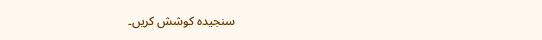سنجیدہ کوشش کریں۔